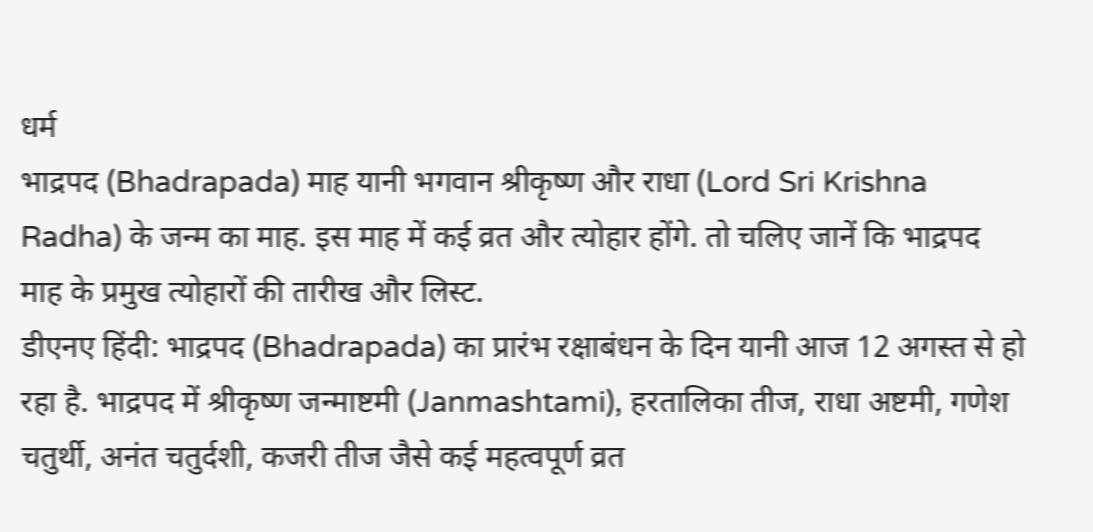धर्म
भाद्रपद (Bhadrapada) माह यानी भगवान श्रीकृष्ण और राधा (Lord Sri Krishna Radha) के जन्म का माह. इस माह में कई व्रत और त्योहार होंगे. तो चलिए जानें कि भाद्रपद माह के प्रमुख त्योहारों की तारीख और लिस्ट.
डीएनए हिंदी: भाद्रपद (Bhadrapada) का प्रारंभ रक्षाबंधन के दिन यानी आज 12 अगस्त से हो रहा है. भाद्रपद में श्रीकृष्ण जन्माष्टमी (Janmashtami), हरतालिका तीज, राधा अष्टमी, गणेश चतुर्थी, अनंत चतुर्दशी, कजरी तीज जैसे कई महत्वपूर्ण व्रत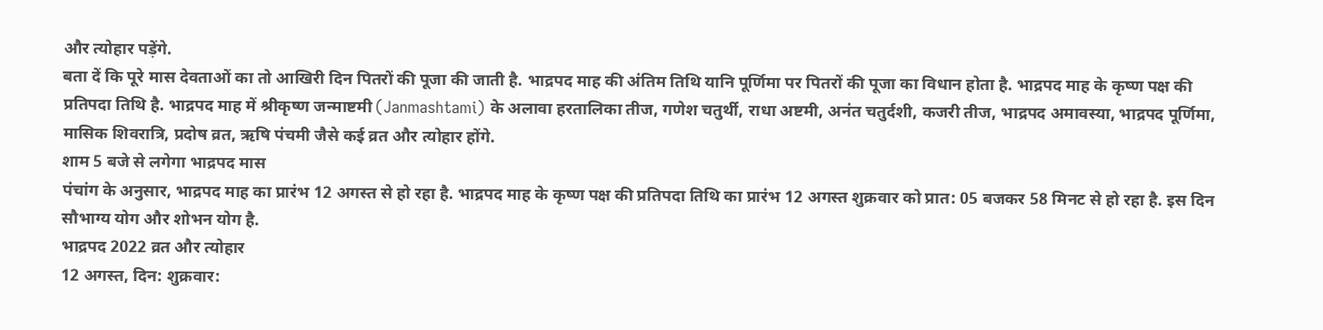और त्योहार पड़ेंगे.
बता दें कि पूरे मास देवताओं का तो आखिरी दिन पितरों की पूजा की जाती है. भाद्रपद माह की अंतिम तिथि यानि पूर्णिमा पर पितरों की पूजा का विधान होता है. भाद्रपद माह के कृष्ण पक्ष की प्रतिपदा तिथि है. भाद्रपद माह में श्रीकृष्ण जन्माष्टमी (Janmashtami) के अलावा हरतालिका तीज, गणेश चतुर्थी, राधा अष्टमी, अनंत चतुर्दशी, कजरी तीज, भाद्रपद अमावस्या, भाद्रपद पूर्णिमा, मासिक शिवरात्रि, प्रदोष व्रत, ऋषि पंचमी जैसे कई व्रत और त्योहार होंगे.
शाम 5 बजे से लगेगा भाद्रपद मास
पंचांग के अनुसार, भाद्रपद माह का प्रारंभ 12 अगस्त से हो रहा है. भाद्रपद माह के कृष्ण पक्ष की प्रतिपदा तिथि का प्रारंभ 12 अगस्त शुक्रवार को प्रात: 05 बजकर 58 मिनट से हो रहा है. इस दिन सौभाग्य योग और शोभन योग है.
भाद्रपद 2022 व्रत और त्योहार
12 अगस्त, दिन: शुक्रवार: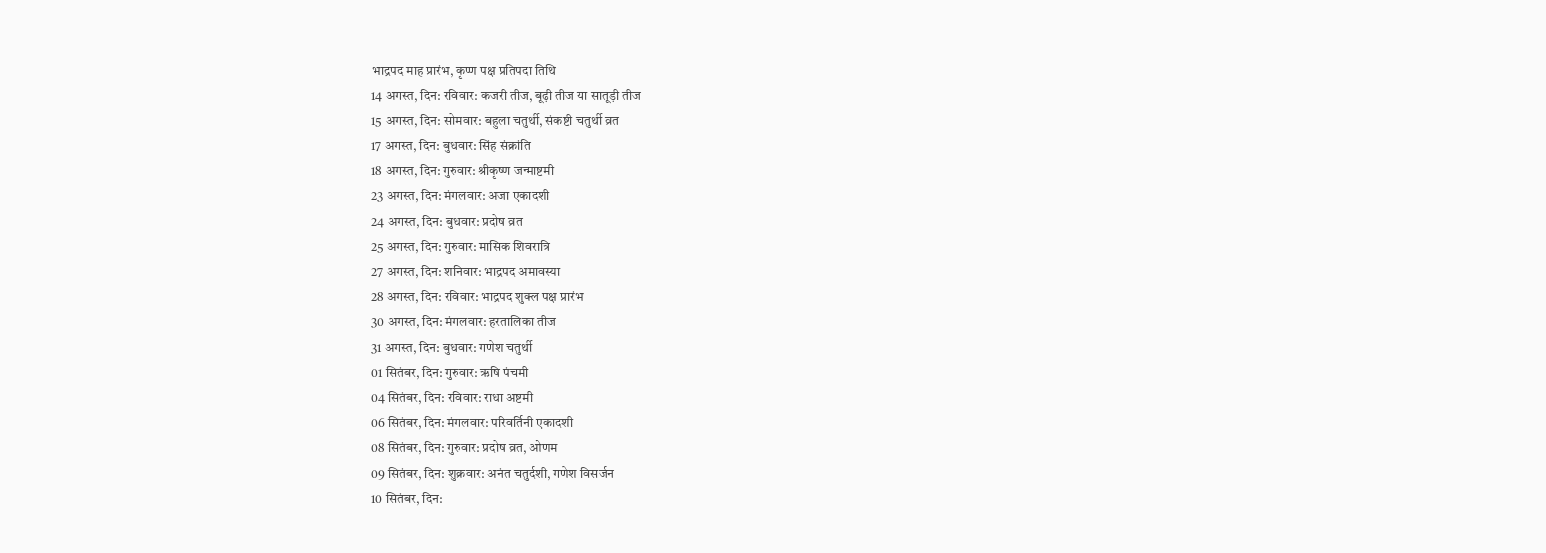भाद्रपद माह प्रारंभ, कृप्ण पक्ष प्रतिपदा तिथि
14 अगस्त, दिन: रविवार: कजरी तीज, बूढ़ी तीज या सातूड़ी तीज
15 अगस्त, दिन: सोमवार: बहुला चतुर्थी, संकष्टी चतुर्थी व्रत
17 अगस्त, दिन: बुधवार: सिंह संक्रांति
18 अगस्त, दिन: गुरुवार: श्रीकृष्ण जन्माष्टमी
23 अगस्त, दिन: मंगलवार: अजा एकादशी
24 अगस्त, दिन: बुधवार: प्रदोष व्रत
25 अगस्त, दिन: गुरुवार: मासिक शिवरात्रि
27 अगस्त, दिन: शनिवार: भाद्रपद अमावस्या
28 अगस्त, दिन: रविवार: भाद्रपद शुक्ल पक्ष प्रारंभ
30 अगस्त, दिन: मंगलवार: हरतालिका तीज
31 अगस्त, दिन: बुधवार: गणेश चतुर्थी
01 सितंबर, दिन: गुरुवार: ऋषि पंचमी
04 सितंबर, दिन: रविवार: राधा अष्टमी
06 सितंबर, दिन: मंगलवार: परिवर्तिनी एकादशी
08 सितंबर, दिन: गुरुवार: प्रदोष व्रत, ओणम
09 सितंबर, दिन: शुक्रवार: अनंत चतुर्दशी, गणेश विसर्जन
10 सितंबर, दिन: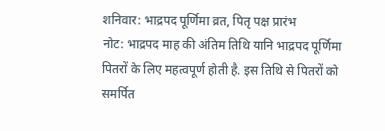शनिवार: भाद्रपद पूर्णिमा व्रत, पितृ पक्ष प्रारंभ
नोट: भाद्रपद माह की अंतिम तिथि यानि भाद्रपद पूर्णिमा पितरों के लिए महत्वपूर्ण होती है. इस तिथि से पितरों को समर्पित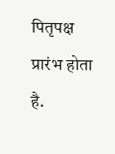पितृपक्ष प्रारंभ होता है.